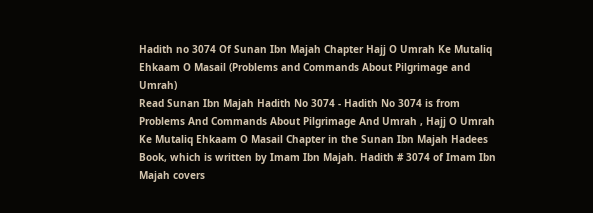Hadith no 3074 Of Sunan Ibn Majah Chapter Hajj O Umrah Ke Mutaliq Ehkaam O Masail (Problems and Commands About Pilgrimage and Umrah)
Read Sunan Ibn Majah Hadith No 3074 - Hadith No 3074 is from Problems And Commands About Pilgrimage And Umrah , Hajj O Umrah Ke Mutaliq Ehkaam O Masail Chapter in the Sunan Ibn Majah Hadees Book, which is written by Imam Ibn Majah. Hadith # 3074 of Imam Ibn Majah covers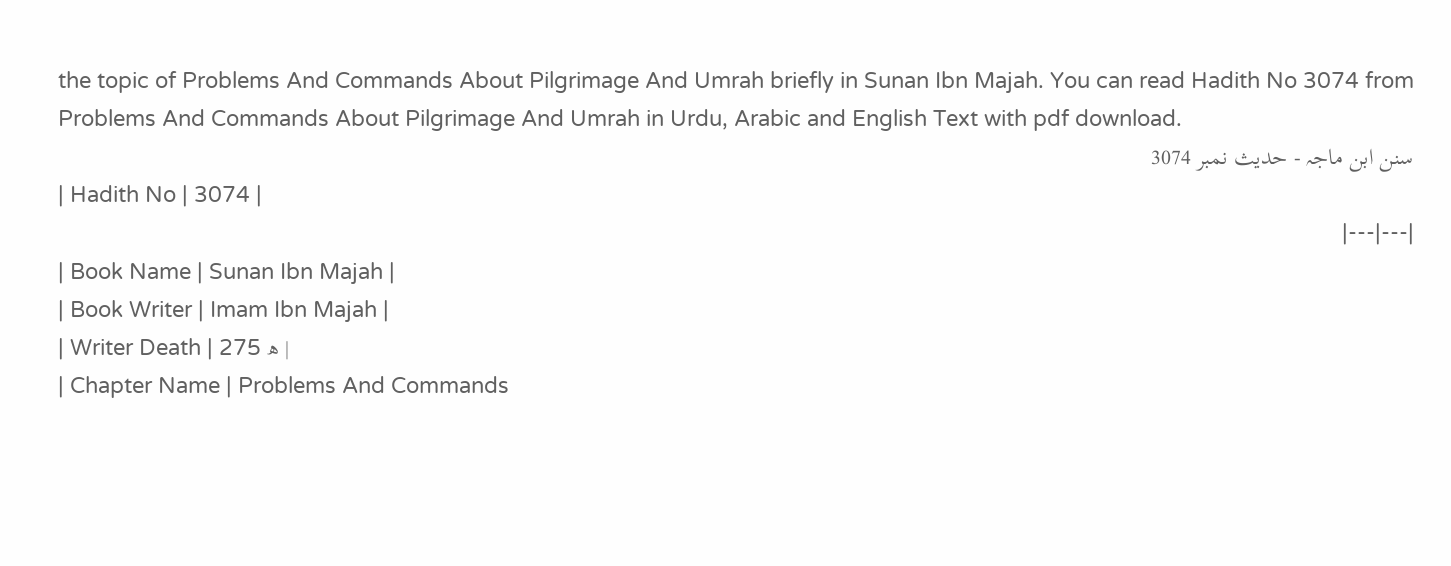the topic of Problems And Commands About Pilgrimage And Umrah briefly in Sunan Ibn Majah. You can read Hadith No 3074 from Problems And Commands About Pilgrimage And Umrah in Urdu, Arabic and English Text with pdf download.
سنن ابن ماجہ - حدیث نمبر 3074
| Hadith No | 3074 |
|---|---|
| Book Name | Sunan Ibn Majah |
| Book Writer | Imam Ibn Majah |
| Writer Death | 275 ھ |
| Chapter Name | Problems And Commands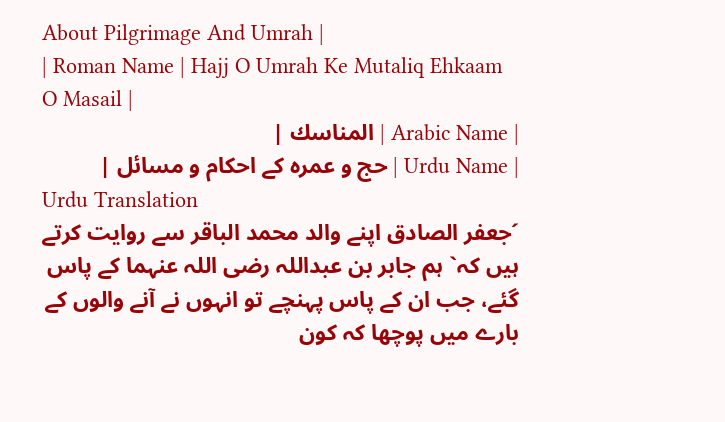About Pilgrimage And Umrah |
| Roman Name | Hajj O Umrah Ke Mutaliq Ehkaam O Masail |
| Arabic Name | المناسك |
| Urdu Name | حج و عمرہ کے احکام و مسائل |
Urdu Translation
´جعفر الصادق اپنے والد محمد الباقر سے روایت کرتے ہیں کہ` ہم جابر بن عبداللہ رضی اللہ عنہما کے پاس گئے، جب ان کے پاس پہنچے تو انہوں نے آنے والوں کے بارے میں پوچھا کہ کون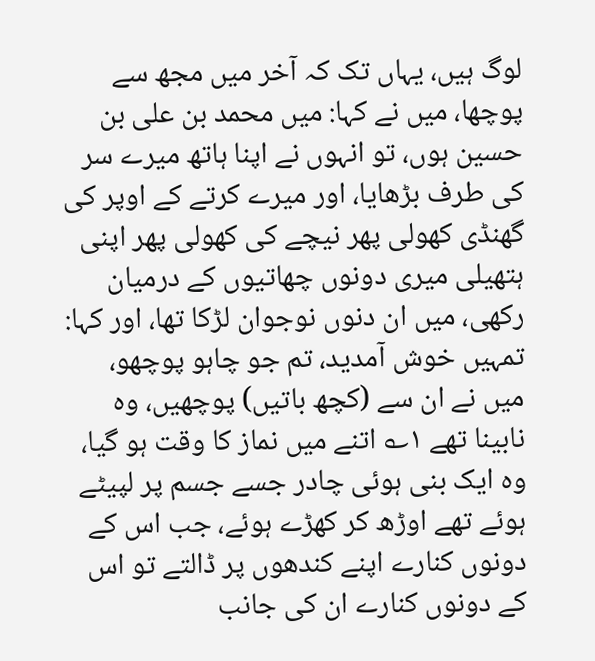لوگ ہیں، یہاں تک کہ آخر میں مجھ سے پوچھا، میں نے کہا: میں محمد بن علی بن حسین ہوں، تو انہوں نے اپنا ہاتھ میرے سر کی طرف بڑھایا، اور میرے کرتے کے اوپر کی گھنڈی کھولی پھر نیچے کی کھولی پھر اپنی ہتھیلی میری دونوں چھاتیوں کے درمیان رکھی، میں ان دنوں نوجوان لڑکا تھا، اور کہا: تمہیں خوش آمدید، تم جو چاہو پوچھو، میں نے ان سے (کچھ باتیں) پوچھیں، وہ نابینا تھے ۱؎ اتنے میں نماز کا وقت ہو گیا، وہ ایک بنی ہوئی چادر جسے جسم پر لپیٹے ہوئے تھے اوڑھ کر کھڑے ہوئے، جب اس کے دونوں کنارے اپنے کندھوں پر ڈالتے تو اس کے دونوں کنارے ان کی جانب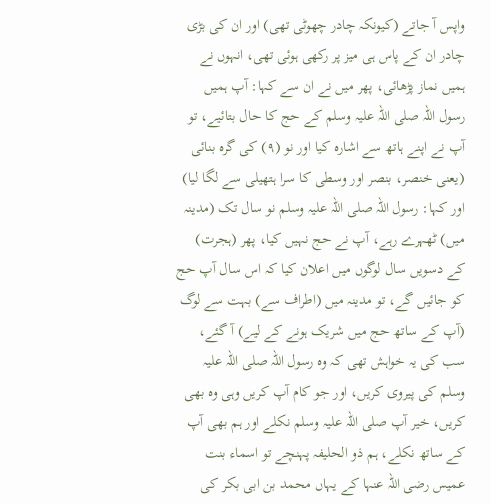واپس آ جاتے (کیونکہ چادر چھوٹی تھی) اور ان کی بڑی چادر ان کے پاس ہی میز پر رکھی ہوئی تھی، انہوں نے ہمیں نماز پڑھائی، پھر میں نے ان سے کہا: آپ ہمیں رسول اللہ صلی اللہ علیہ وسلم کے حج کا حال بتائیے، تو آپ نے اپنے ہاتھ سے اشارہ کیا اور نو (۹) کی گرہ بنائی (یعنی خنصر، بنصر اور وسطی کا سرا ہتھیلی سے لگا لیا) اور کہا: رسول اللہ صلی اللہ علیہ وسلم نو سال تک (مدینہ میں) ٹھہرے رہے، آپ نے حج نہیں کیا، پھر (ہجرت) کے دسویں سال لوگوں میں اعلان کیا کہ اس سال آپ حج کو جائیں گے، تو مدینہ میں (اطراف سے) بہت سے لوگ (آپ کے ساتھ حج میں شریک ہونے کے لیے) آ گئے، سب کی یہ خواہش تھی کہ وہ رسول اللہ صلی اللہ علیہ وسلم کی پیروی کریں، اور جو کام آپ کریں وہی وہ بھی کریں، خیر آپ صلی اللہ علیہ وسلم نکلے اور ہم بھی آپ کے ساتھ نکلے، ہم ذو الحلیفہ پہنچے تو اسماء بنت عمیس رضی اللہ عنہا کے یہاں محمد بن ابی بکر کی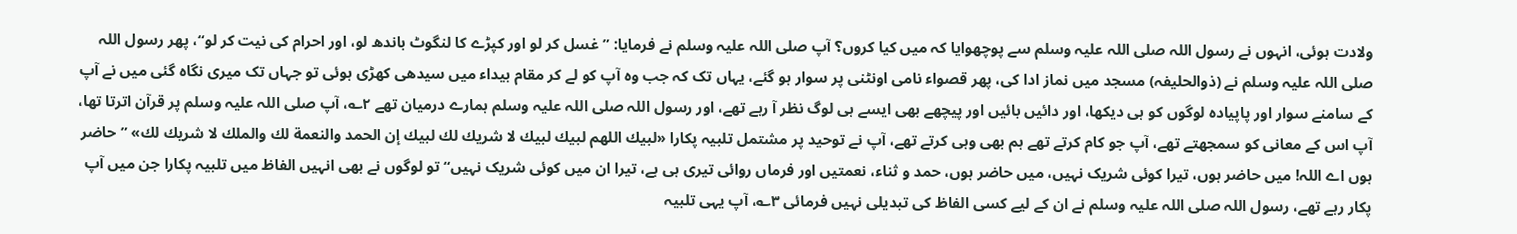ولادت ہوئی، انہوں نے رسول اللہ صلی اللہ علیہ وسلم سے پوچھوایا کہ میں کیا کروں؟ آپ صلی اللہ علیہ وسلم نے فرمایا: ”غسل کر لو اور کپڑے کا لنگوٹ باندھ لو، اور احرام کی نیت کر لو“، پھر رسول اللہ صلی اللہ علیہ وسلم نے (ذوالحلیفہ) مسجد میں نماز ادا کی، پھر قصواء نامی اونٹنی پر سوار ہو گئے، یہاں تک کہ جب وہ آپ کو لے کر مقام بیداء میں سیدھی کھڑی ہوئی تو جہاں تک میری نگاہ گئی میں نے آپ کے سامنے سوار اور پاپیادہ لوگوں کو ہی دیکھا، اور دائیں بائیں اور پیچھے بھی ایسے ہی لوگ نظر آ رہے تھے، اور رسول اللہ صلی اللہ علیہ وسلم ہمارے درمیان تھے ۲؎، آپ صلی اللہ علیہ وسلم پر قرآن اترتا تھا، آپ اس کے معانی کو سمجھتے تھے، آپ جو کام کرتے تھے ہم بھی وہی کرتے تھے، آپ نے توحید پر مشتمل تلبیہ پکارا «لبيك اللهم لبيك لبيك لا شريك لك لبيك إن الحمد والنعمة لك والملك لا شريك لك» ”حاضر ہوں اے اللہ! میں حاضر ہوں، تیرا کوئی شریک نہیں، میں حاضر ہوں، حمد و ثناء، نعمتیں اور فرماں روائی تیری ہی ہے، تیرا ان میں کوئی شریک نہیں“ تو لوگوں نے بھی انہیں الفاظ میں تلبیہ پکارا جن میں آپ پکار رہے تھے، رسول اللہ صلی اللہ علیہ وسلم نے ان کے لیے کسی الفاظ کی تبدیلی نہیں فرمائی ۳؎، آپ یہی تلبیہ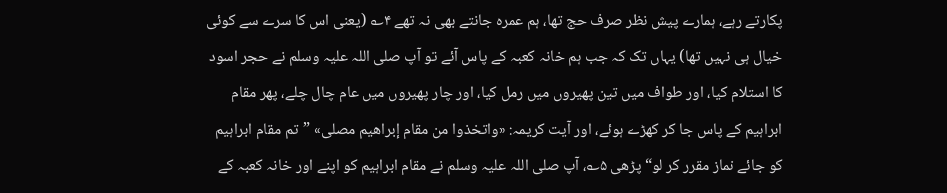پکارتے رہے، ہمارے پیش نظر صرف حج تھا، ہم عمرہ جانتے بھی نہ تھے ۴؎ (یعنی اس کا سرے سے کوئی خیال ہی نہیں تھا) یہاں تک کہ جب ہم خانہ کعبہ کے پاس آئے تو آپ صلی اللہ علیہ وسلم نے حجر اسود کا استلام کیا، اور طواف میں تین پھیروں میں رمل کیا، اور چار پھیروں میں عام چال چلے، پھر مقام ابراہیم کے پاس جا کر کھڑے ہوئے، اور آیت کریمہ: «واتخذوا من مقام إبراهيم مصلى» ”تم مقام ابراہیم کو جائے نماز مقرر کر لو“ پڑھی ۵؎، آپ صلی اللہ علیہ وسلم نے مقام ابراہیم کو اپنے اور خانہ کعبہ کے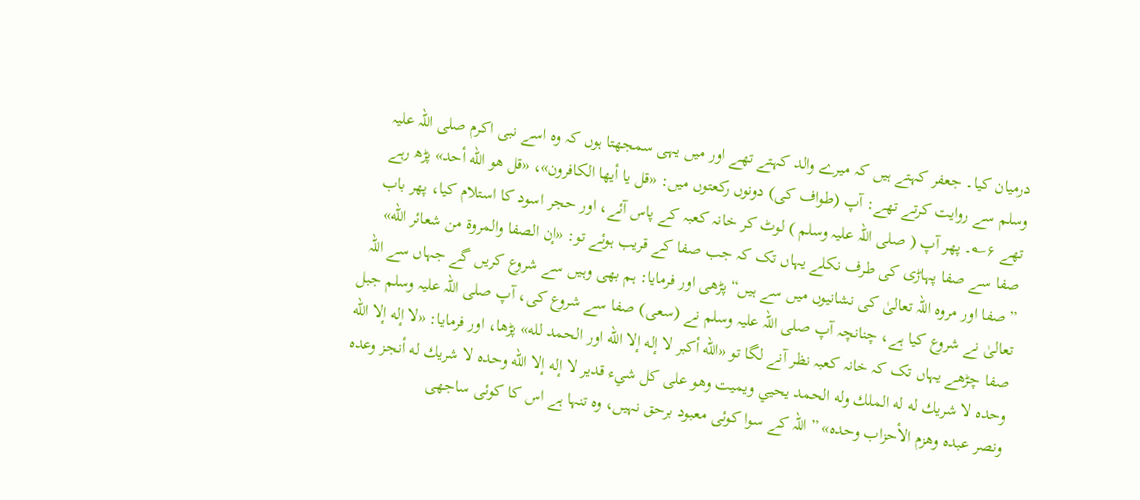درمیان کیا۔ جعفر کہتے ہیں کہ میرے والد کہتے تھے اور میں یہی سمجھتا ہوں کہ وہ اسے نبی اکرم صلی اللہ علیہ وسلم سے روایت کرتے تھے: آپ (طواف کی) دونوں رکعتوں میں: «قل يا أيها الكافرون»، «قل هو الله أحد» پڑھ رہے تھے ۶؎۔ پھر آپ ( صلی اللہ علیہ وسلم ) لوٹ کر خانہ کعبہ کے پاس آئے، اور حجر اسود کا استلام کیا، پھر باب صفا سے صفا پہاڑی کی طرف نکلے یہاں تک کہ جب صفا کے قریب ہوئے تو: «إن الصفا والمروة من شعائر الله» ”صفا اور مروہ اللہ تعالیٰ کی نشانیوں میں سے ہیں“ پڑھی اور فرمایا: ہم بھی وہیں سے شروع کریں گے جہاں سے اللہ تعالیٰ نے شروع کیا ہے، چنانچہ آپ صلی اللہ علیہ وسلم نے (سعی) صفا سے شروع کی، آپ صلی اللہ علیہ وسلم جبل صفا چڑھے یہاں تک کہ خانہ کعبہ نظر آنے لگا تو «الله أكبر لا إله إلا الله اور الحمد لله» پڑھا، اور فرمایا: «لا إله إلا الله وحده لا شريك له له الملك وله الحمد يحيي ويميت وهو على كل شيء قدير لا إله إلا الله وحده لا شريك له أنجز وعده ونصر عبده وهزم الأحزاب وحده» ”اللہ کے سوا کوئی معبود برحق نہیں، وہ تنہا ہے اس کا کوئی ساجھی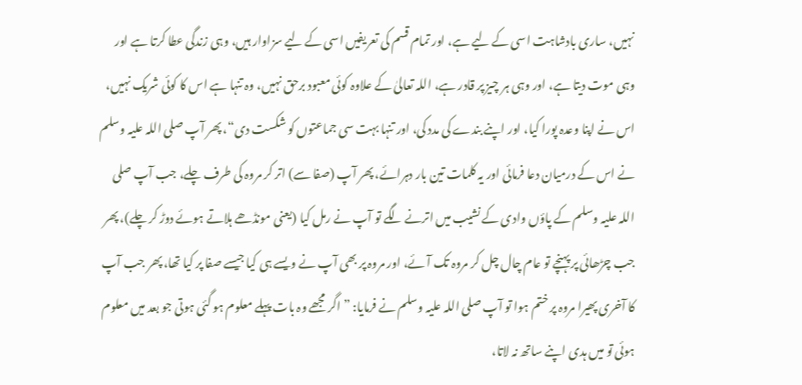نہیں، ساری بادشاہت اسی کے لیے ہے، اور تمام قسم کی تعریفیں اسی کے لیے سزاوار ہیں، وہی زندگی عطا کرتا ہے اور وہی موت دیتا ہے، اور وہی ہر چیز پر قادر ہے، اللہ تعالیٰ کے علاوہ کوئی معبود برحق نہیں، وہ تنہا ہے اس کا کوئی شریک نہیں، اس نے اپنا وعدہ پورا کیا، اور اپنے بندے کی مدد کی، اور تنہا بہت سی جماعتوں کو شکست دی“، پھر آپ صلی اللہ علیہ وسلم نے اس کے درمیان دعا فرمائی اور یہ کلمات تین بار دہرائے، پھر آپ (صفا سے) اتر کر مروہ کی طرف چلے، جب آپ صلی اللہ علیہ وسلم کے پاؤں وادی کے نشیب میں اترنے لگے تو آپ نے رمل کیا (یعنی مونڈھے ہلاتے ہوئے دوڑ کر چلے)، پھر جب چڑھائی پر پہنچے تو عام چال چل کر مروہ تک آئے، اور مروہ پر بھی آپ نے ویسے ہی کیا جیسے صفا پر کیا تھا، پھر جب آپ کا آخری پھیرا مروہ پر ختم ہوا تو آپ صلی اللہ علیہ وسلم نے فرمایا: ”اگر مجھے وہ بات پہلے معلوم ہو گئی ہوتی جو بعد میں معلوم ہوئی تو میں ہدی اپنے ساتھ نہ لاتا،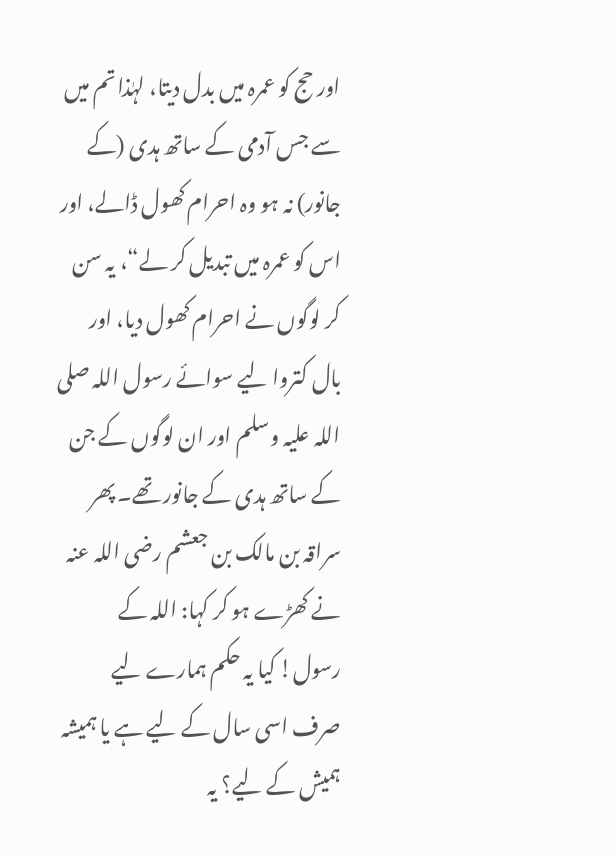اور حج کو عمرہ میں بدل دیتا، لہٰذا تم میں سے جس آدمی کے ساتھ ہدی (کے جانور) نہ ہو وہ احرام کھول ڈالے، اور اس کو عمرہ میں تبدیل کر لے“، یہ سن کر لوگوں نے احرام کھول دیا، اور بال کتروا لیے سوائے رسول اللہ صلی اللہ علیہ وسلم اور ان لوگوں کے جن کے ساتھ ہدی کے جانور تھے۔ پھر سراقہ بن مالک بن جعشم رضی اللہ عنہ نے کھڑے ہو کر کہا: اللہ کے رسول! کیا یہ حکم ہمارے لیے صرف اسی سال کے لیے ہے یا ہمیشہ ہمیش کے لیے؟ یہ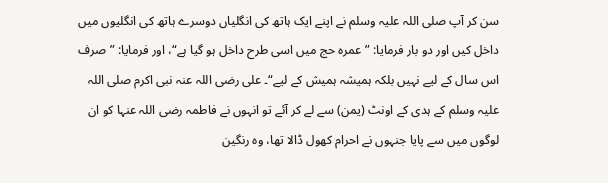سن کر آپ صلی اللہ علیہ وسلم نے اپنے ایک ہاتھ کی انگلیاں دوسرے ہاتھ کی انگلیوں میں داخل کیں اور دو بار فرمایا: ”عمرہ حج میں اسی طرح داخل ہو گیا ہے“، اور فرمایا: ”صرف اس سال کے لیے نہیں بلکہ ہمیشہ ہمیش کے لیے“۔ علی رضی اللہ عنہ نبی اکرم صلی اللہ علیہ وسلم کے ہدی کے اونٹ (یمن) سے لے کر آئے تو انہوں نے فاطمہ رضی اللہ عنہا کو ان لوگوں میں سے پایا جنہوں نے احرام کھول ڈالا تھا، وہ رنگین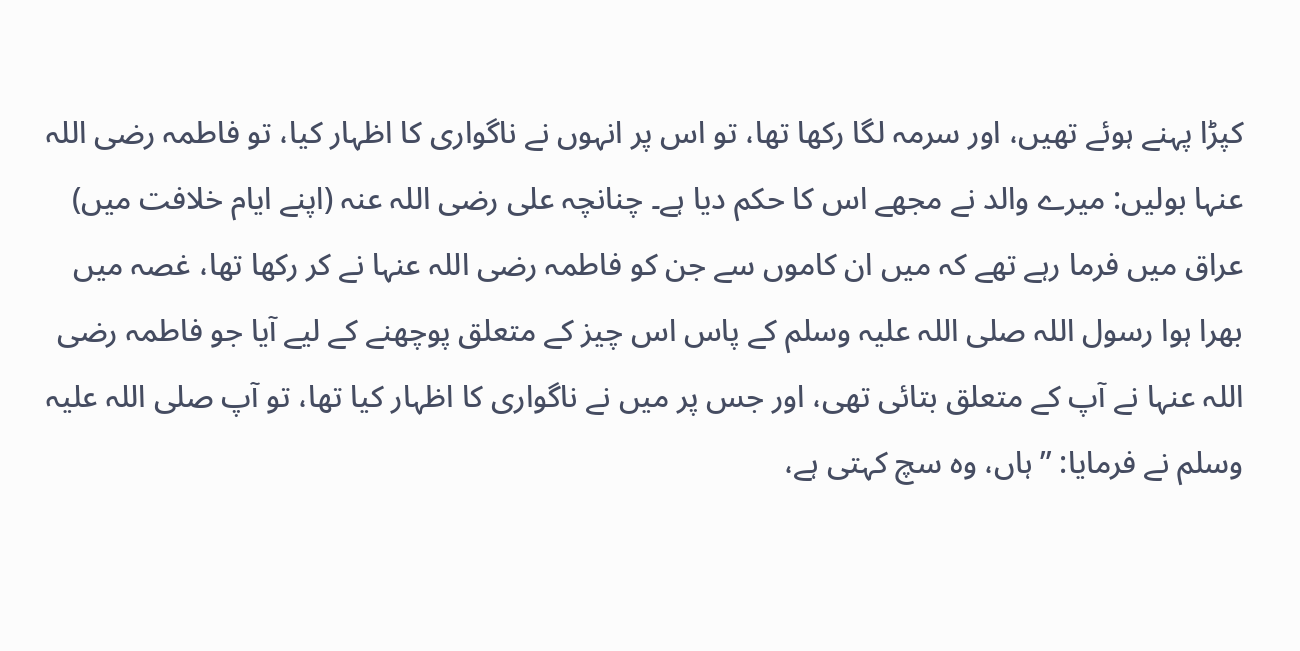کپڑا پہنے ہوئے تھیں، اور سرمہ لگا رکھا تھا، تو اس پر انہوں نے ناگواری کا اظہار کیا، تو فاطمہ رضی اللہ عنہا بولیں: میرے والد نے مجھے اس کا حکم دیا ہے۔ چنانچہ علی رضی اللہ عنہ (اپنے ایام خلافت میں) عراق میں فرما رہے تھے کہ میں ان کاموں سے جن کو فاطمہ رضی اللہ عنہا نے کر رکھا تھا، غصہ میں بھرا ہوا رسول اللہ صلی اللہ علیہ وسلم کے پاس اس چیز کے متعلق پوچھنے کے لیے آیا جو فاطمہ رضی اللہ عنہا نے آپ کے متعلق بتائی تھی، اور جس پر میں نے ناگواری کا اظہار کیا تھا، تو آپ صلی اللہ علیہ وسلم نے فرمایا: ”ہاں، وہ سچ کہتی ہے،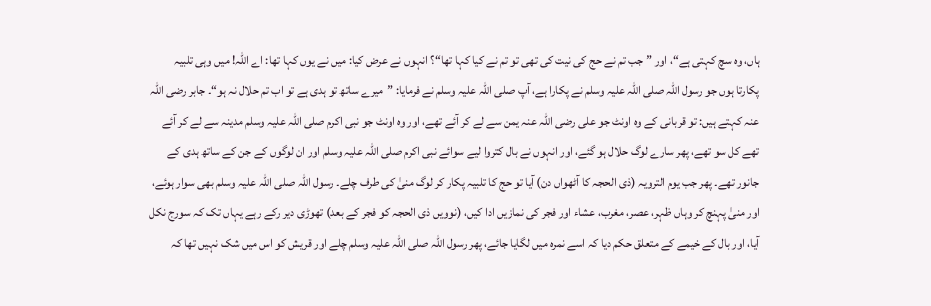ہاں، وہ سچ کہتی ہے“، اور ”جب تم نے حج کی نیت کی تھی تو تم نے کیا کہا تھا“؟ انہوں نے عرض کیا: میں نے یوں کہا تھا: اے اللہ! میں وہی تلبیہ پکارتا ہوں جو رسول اللہ صلی اللہ علیہ وسلم نے پکارا ہے، آپ صلی اللہ علیہ وسلم نے فرمایا: ”میرے ساتھ تو ہدی ہے تو اب تم حلال نہ ہو“۔ جابر رضی اللہ عنہ کہتے ہیں: تو قربانی کے وہ اونٹ جو علی رضی اللہ عنہ یمن سے لے کر آئے تھے، اور وہ اونٹ جو نبی اکرم صلی اللہ علیہ وسلم مدینہ سے لے کر آئے تھے کل سو تھے، پھر سارے لوگ حلال ہو گئے، اور انہوں نے بال کتروا لیے سوائے نبی اکرم صلی اللہ علیہ وسلم اور ان لوگوں کے جن کے ساتھ ہدی کے جانور تھے۔ پھر جب یوم الترویہ (ذی الحجہ کا آٹھواں دن) آیا تو حج کا تلبیہ پکار کر لوگ منیٰ کی طرف چلے۔ رسول اللہ صلی اللہ علیہ وسلم بھی سوار ہوئے، اور منیٰ پہنچ کر وہاں ظہر، عصر، مغرب، عشاء اور فجر کی نمازیں ادا کیں، (نوویں ذی الحجہ کو فجر کے بعد) تھوڑی دیر رکے رہے یہاں تک کہ سورج نکل آیا، اور بال کے خیمے کے متعلق حکم دیا کہ اسے نمرہ میں لگایا جائے، پھر رسول اللہ صلی اللہ علیہ وسلم چلے اور قریش کو اس میں شک نہیں تھا کہ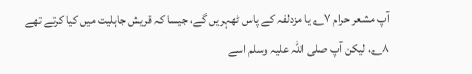آپ مشعر حرام ۷؎ یا مزدلفہ کے پاس ٹھہریں گے، جیسا کہ قریش جاہلیت میں کیا کرتے تھے ۸؎، لیکن آپ صلی اللہ علیہ وسلم اسے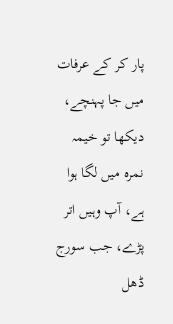پار کر کے عرفات میں جا پہنچے، دیکھا تو خیمہ نمرہ میں لگا ہوا ہے، آپ وہیں اتر پڑے، جب سورج ڈھل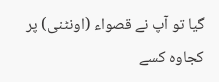گیا تو آپ نے قصواء (اونٹنی) پر کجاوہ کسے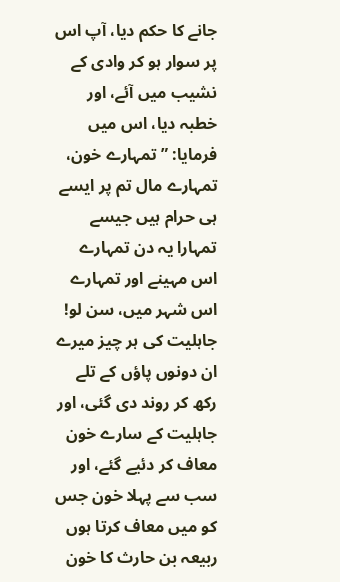جانے کا حکم دیا، آپ اس پر سوار ہو کر وادی کے نشیب میں آئے، اور خطبہ دیا، اس میں فرمایا: ”تمہارے خون، تمہارے مال تم پر ایسے ہی حرام ہیں جیسے تمہارا یہ دن تمہارے اس مہینے اور تمہارے اس شہر میں، سن لو! جاہلیت کی ہر چیز میرے ان دونوں پاؤں کے تلے رکھ کر روند دی گئی، اور جاہلیت کے سارے خون معاف کر دئیے گئے، اور سب سے پہلا خون جس کو میں معاف کرتا ہوں ربیعہ بن حارث کا خون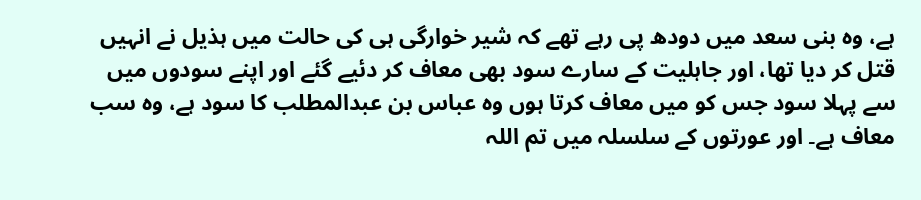ہے، وہ بنی سعد میں دودھ پی رہے تھے کہ شیر خوارگی ہی کی حالت میں ہذیل نے انہیں قتل کر دیا تھا، اور جاہلیت کے سارے سود بھی معاف کر دئیے گئے اور اپنے سودوں میں سے پہلا سود جس کو میں معاف کرتا ہوں وہ عباس بن عبدالمطلب کا سود ہے، وہ سب معاف ہے۔ اور عورتوں کے سلسلہ میں تم اللہ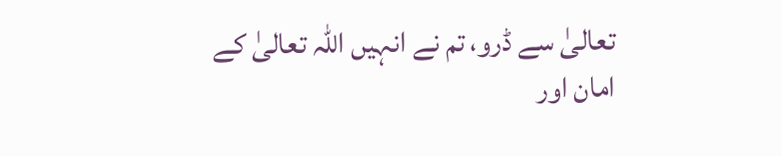تعالیٰ سے ڈرو، تم نے انہیں اللہ تعالیٰ کے امان اور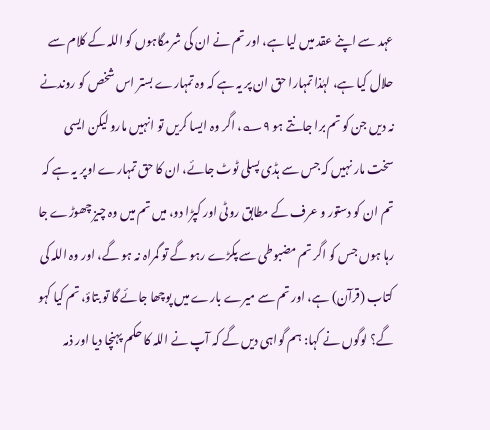عہد سے اپنے عقد میں لیا ہے، اور تم نے ان کی شرمگاہوں کو اللہ کے کلام سے حلال کیا ہے، لہٰذا تمہارا حق ان پر یہ ہے کہ وہ تمہارے بستر اس شخص کو روندنے نہ دیں جن کو تم برا جانتے ہو ۹؎، اگر وہ ایسا کریں تو انہیں مارو لیکن ایسی سخت مار نہیں کہ جس سے ہڈی پسلی ٹوٹ جائے، ان کا حق تمہارے اوپر یہ ہے کہ تم ان کو دستور و عرف کے مطابق روٹی اور کپڑا دو، میں تم میں وہ چیز چھوڑے جا رہا ہوں جس کو اگر تم مضبوطی سے پکڑے رہو گے تو گمراہ نہ ہو گے، اور وہ اللہ کی کتاب (قرآن) ہے، اور تم سے میرے بارے میں پوچھا جائے گا تو بتاؤ، تم کیا کہو گے؟ لوگوں نے کہا: ہم گواہی دیں گے کہ آپ نے اللہ کا حکم پہنچا دیا اور ذمہ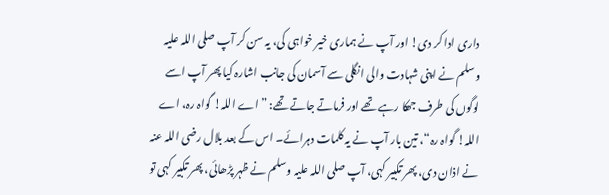داری ادا کر دی! اور آپ نے ہماری خیر خواہی کی، یہ سن کر آپ صلی اللہ علیہ وسلم نے اپنی شہادت والی انگلی سے آسمان کی جانب اشارہ کیا پھر آپ اسے لوگوں کی طرف جھکا رہے تھے اور فرماتے جاتے تھے: ”اے اللہ! گواہ رہ، اے اللہ! گواہ رہ“، تین بار آپ نے یہ کلمات دہرائے۔ اس کے بعد بلال رضی اللہ عنہ نے اذان دی، پھر تکبیر کہی، آپ صلی اللہ علیہ وسلم نے ظہر پڑھائی، پھر تکبیر کہی تو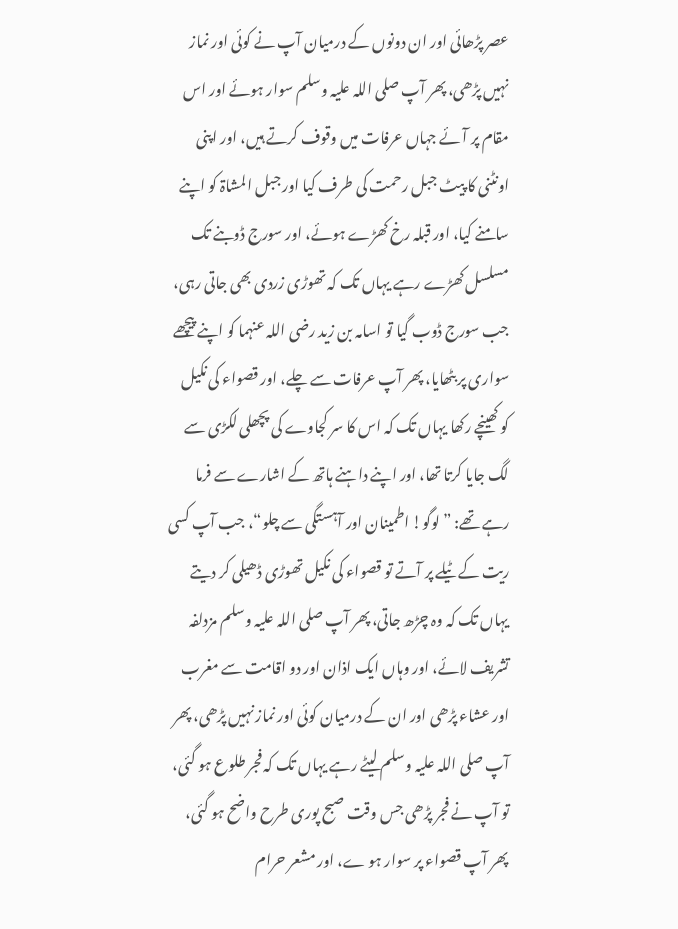عصر پڑھائی اور ان دونوں کے درمیان آپ نے کوئی اور نماز نہیں پڑھی، پھر آپ صلی اللہ علیہ وسلم سوار ہوئے اور اس مقام پر آئے جہاں عرفات میں وقوف کرتے ہیں، اور اپنی اونٹنی کا پیٹ جبل رحمت کی طرف کیا اور جبل المشاۃ کو اپنے سامنے کیا، اور قبلہ رخ کھڑے ہوئے، اور سورج ڈوبنے تک مسلسل کھڑے رہے یہاں تک کہ تھوڑی زردی بھی جاتی رہی، جب سورج ڈوب گیا تو اسامہ بن زید رضی اللہ عنہما کو اپنے پیچھے سواری پر بٹھایا، پھر آپ عرفات سے چلے، اور قصواء کی نکیل کو کھینچے رکھا یہاں تک کہ اس کا سر کجاوے کی پچھلی لکڑی سے لگ جایا کرتا تھا، اور اپنے داہنے ہاتھ کے اشارے سے فرما رہے تھے: ”لوگو! اطمینان اور آہستگی سے چلو“، جب آپ کسی ریت کے ٹیلے پر آتے تو قصواء کی نکیل تھوڑی ڈھیلی کر دیتے یہاں تک کہ وہ چڑھ جاتی، پھر آپ صلی اللہ علیہ وسلم مزدلفہ تشریف لائے، اور وہاں ایک اذان اور دو اقامت سے مغرب اور عشاء پڑھی اور ان کے درمیان کوئی اور نماز نہیں پڑھی، پھر آپ صلی اللہ علیہ وسلم لیٹے رہے یہاں تک کہ فجر طلوع ہو گئی، تو آپ نے فجر پڑھی جس وقت صبح پوری طرح واضح ہو گئی، پھر آپ قصواء پر سوار ہو ے، اور مشعر حرام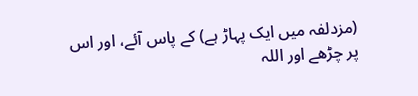(مزدلفہ میں ایک پہاڑ ہے) کے پاس آئے، اور اس پر چڑھے اور اللہ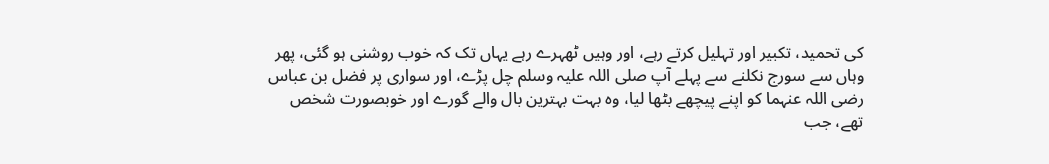کی تحمید، تکبیر اور تہلیل کرتے رہے، اور وہیں ٹھہرے رہے یہاں تک کہ خوب روشنی ہو گئی، پھر وہاں سے سورج نکلنے سے پہلے آپ صلی اللہ علیہ وسلم چل پڑے، اور سواری پر فضل بن عباس رضی اللہ عنہما کو اپنے پیچھے بٹھا لیا، وہ بہت بہترین بال والے گورے اور خوبصورت شخص تھے، جب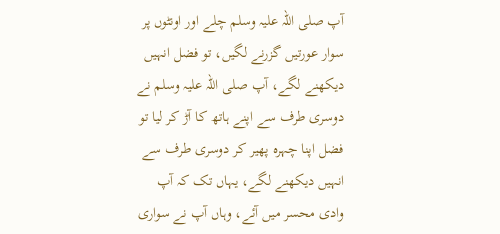آپ صلی اللہ علیہ وسلم چلے اور اونٹوں پر سوار عورتیں گزرنے لگیں، تو فضل انہیں دیکھنے لگے، آپ صلی اللہ علیہ وسلم نے دوسری طرف سے اپنے ہاتھ کا آڑ کر لیا تو فضل اپنا چہرہ پھیر کر دوسری طرف سے انہیں دیکھنے لگے، یہاں تک کہ آپ وادی محسر میں آئے، وہاں آپ نے سواری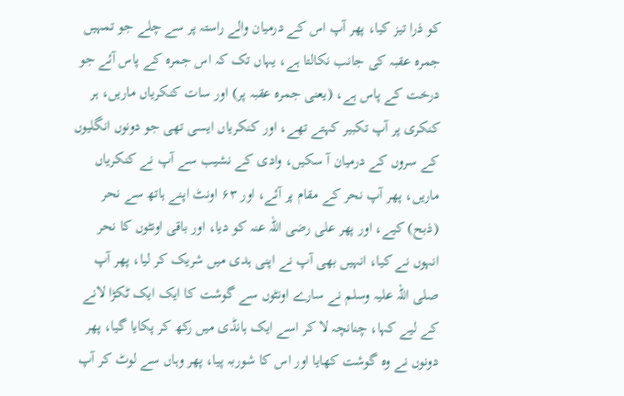کو ذرا تیز کیا، پھر آپ اس کے درمیان والے راستہ پر سے چلے جو تمہیں جمرہ عقبہ کی جانب نکالتا ہے، یہاں تک کہ اس جمرہ کے پاس آئے جو درخت کے پاس ہے، (یعنی جمرہ عقبہ پر) اور سات کنکریاں ماریں، ہر کنکری پر آپ تکبیر کہتے تھے، اور کنکریاں ایسی تھی جو دونوں انگلیوں کے سروں کے درمیان آ سکیں، وادی کے نشیب سے آپ نے کنکریاں ماریں، پھر آپ نحر کے مقام پر آئے، اور ۶۳ اونٹ اپنے ہاتھ سے نحر (ذبح) کیے، اور پھر علی رضی اللہ عنہ کو دیا، اور باقی اونٹوں کا نحر انہوں نے کیا، انہیں بھی آپ نے اپنی ہدی میں شریک کر لیا، پھر آپ صلی اللہ علیہ وسلم نے سارے اونٹوں سے گوشت کا ایک ایک ٹکڑا لانے کے لیے کہا، چنانچہ لا کر اسے ایک ہانڈی میں رکھ کر پکایا گیا، پھر دونوں نے وہ گوشت کھایا اور اس کا شوربہ پیا، پھر وہاں سے لوٹ کر آپ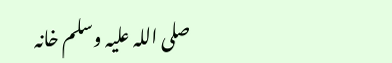صلی اللہ علیہ وسلم خانہ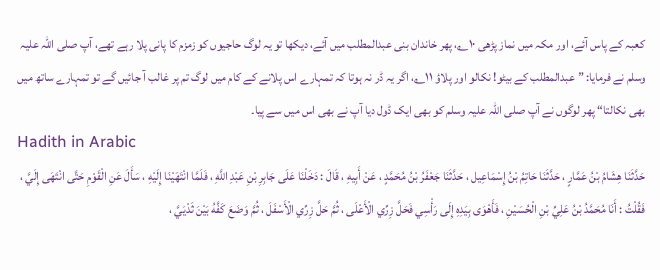کعبہ کے پاس آئے، اور مکہ میں نماز پڑھی ۱۰؎، پھر خاندان بنی عبدالمطلب میں آئے، دیکھا تو یہ لوگ حاجیوں کو زمزم کا پانی پلا رہے تھے، آپ صلی اللہ علیہ وسلم نے فرمایا: ”عبدالمطلب کے بیٹو! نکالو اور پلاؤ ۱۱؎، اگر یہ ڈر نہ ہوتا کہ تمہارے اس پلانے کے کام میں لوگ تم پر غالب آ جائیں گے تو تمہارے ساتھ میں بھی نکالتا“ پھر لوگوں نے آپ صلی اللہ علیہ وسلم کو بھی ایک ڈول دیا آپ نے بھی اس میں سے پیا۔
Hadith in Arabic
حَدَّثَنَا هِشَامُ بْنُ عَمَّارٍ ، حَدَّثَنَا حَاتِمُ بْنُ إِسْمَاعِيل ، حَدَّثَنَا جَعْفَرُ بْنُ مُحَمَّدٍ ، عَنْ أَبِيهِ ، قَالَ : دَخَلْنَا عَلَى جَابِرِ بْنِ عَبْدِ اللَّهِ ، فَلَمَّا انْتَهَيْنَا إِلَيْهِ ، سَأَلَ عَنِ الْقَوْمِ حَتَّى انْتَهَى إِلَيَّ ، فَقُلْتُ : أَنَا مُحَمَّدُ بْنُ عَلِيِّ بْنِ الْحُسَيْنِ ، فَأَهْوَى بِيَدِهِ إِلَى رَأْسِي فَحَلَّ زِرِّي الْأَعْلَى ، ثُمَّ حَلَّ زِرِّي الْأَسْفَلَ ، ثُمَّ وَضَعَ كَفَّهُ بَيْنَ ثَدْيَيَّ ،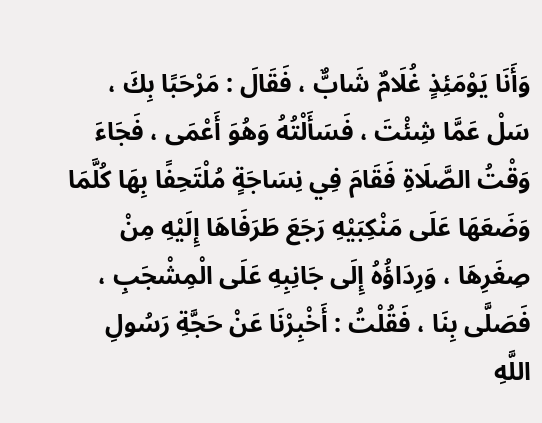وَأَنَا يَوْمَئِذٍ غُلَامٌ شَابٌّ ، فَقَالَ : مَرْحَبًا بِكَ ، سَلْ عَمَّا شِئْتَ ، فَسَأَلْتُهُ وَهُوَ أَعْمَى ، فَجَاءَ وَقْتُ الصَّلَاةِ فَقَامَ فِي نِسَاجَةٍ مُلْتَحِفًا بِهَا كُلَّمَا وَضَعَهَا عَلَى مَنْكِبَيْهِ رَجَعَ طَرَفَاهَا إِلَيْهِ مِنْ صِغَرِهَا ، وَرِدَاؤُهُ إِلَى جَانِبِهِ عَلَى الْمِشْجَبِ ، فَصَلَّى بِنَا ، فَقُلْتُ : أَخْبِرْنَا عَنْ حَجَّةِ رَسُولِ اللَّهِ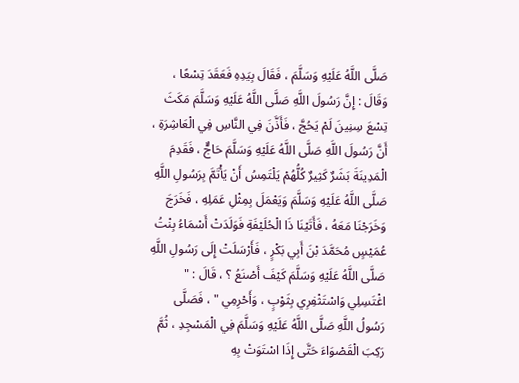صَلَّى اللَّهُ عَلَيْهِ وَسَلَّمَ ، فَقَالَ بِيَدِهِ فَعَقَدَ تِسْعًا ، وَقَالَ : إِنَّ رَسُولَ اللَّهِ صَلَّى اللَّهُ عَلَيْهِ وَسَلَّمَ مَكَثَ تِسْعَ سِنِينَ لَمْ يَحُجَّ ، فَأَذَّنَ فِي النَّاسِ فِي الْعَاشِرَةِ ، أَنَّ رَسُولَ اللَّهِ صَلَّى اللَّهُ عَلَيْهِ وَسَلَّمَ حَاجٌّ ، فَقَدِمَ الْمَدِينَةَ بَشَرٌ كَثِيرٌ كُلُّهُمْ يَلْتَمِسُ أَنْ يَأْتَمَّ بِرَسُولِ اللَّهِ صَلَّى اللَّهُ عَلَيْهِ وَسَلَّمَ وَيَعْمَلَ بِمِثْلِ عَمَلِهِ ، فَخَرَجَ وَخَرَجْنَا مَعَهُ ، فَأَتَيْنَا ذَا الْحُلَيْفَةِ فَوَلَدَتْ أَسْمَاءُ بِنْتُ عُمَيْسٍ مُحَمَّدَ بْنَ أَبِي بَكْرٍ ، فَأَرْسَلَتْ إِلَى رَسُولِ اللَّهِ صَلَّى اللَّهُ عَلَيْهِ وَسَلَّمَ كَيْفَ أَصْنَعُ ؟ ، قَالَ : " اغْتَسِلِي وَاسْتَثْفِرِي بِثَوْبٍ ، وَأَحْرِمِي " ، فَصَلَّى رَسُولُ اللَّهِ صَلَّى اللَّهُ عَلَيْهِ وَسَلَّمَ فِي الْمَسْجِدِ ، ثُمَّ رَكِبَ الْقَصْوَاءَ حَتَّى إِذَا اسْتَوَتْ بِهِ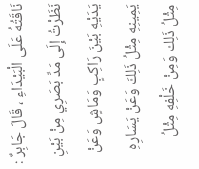نَاقَتُهُ عَلَى الْبَيْدَاءِ ، قَالَ جَابِرٌ : نَظَرْتُ إِلَى مَدِّ بَصَرِي مِنْ بَيْنِ يَدَيْهِ بَيْنَ رَاكِبٍ وَمَاشٍ وَعَنْ يَمِينِهِ مِثْلُ ذَلِكَ وَعَنْ يَسَارِهِ مِثْلُ ذَلِك وَمِنْ خَلْفِهِ مِثْلُ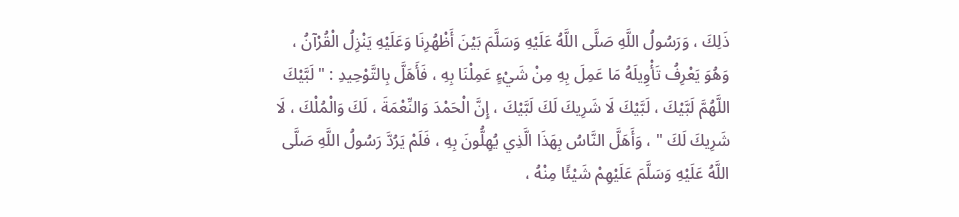ذَلِكَ ، وَرَسُولُ اللَّهِ صَلَّى اللَّهُ عَلَيْهِ وَسَلَّمَ بَيْنَ أَظْهُرِنَا وَعَلَيْهِ يَنْزِلُ الْقُرْآنُ ، وَهُوَ يَعْرِفُ تَأْوِيلَهُ مَا عَمِلَ بِهِ مِنْ شَيْءٍ عَمِلْنَا بِهِ ، فَأَهَلَّ بِالتَّوْحِيدِ : " لَبَّيْكَ اللَّهُمَّ لَبَّيْكَ ، لَبَّيْكَ لَا شَرِيكَ لَكَ لَبَّيْكَ ، إِنَّ الْحَمْدَ وَالنِّعْمَةَ ، لَكَ وَالْمُلْكَ ، لَا شَرِيكَ لَكَ " ، وَأَهَلَّ النَّاسُ بِهَذَا الَّذِي يُهِلُّونَ بِهِ ، فَلَمْ يَرُدَّ رَسُولُ اللَّهِ صَلَّى اللَّهُ عَلَيْهِ وَسَلَّمَ عَلَيْهِمْ شَيْئًا مِنْهُ ،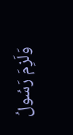وَلَزِمَ رَسُولُ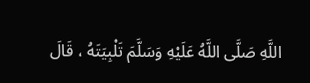اللَّهِ صَلَّى اللَّهُ عَلَيْهِ وَسَلَّمَ تَلْبِيَتَهُ ، قَالَ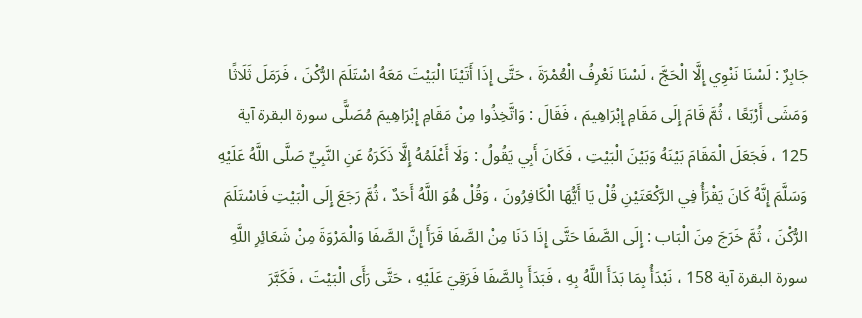جَابِرٌ : لَسْنَا نَنْوِي إِلَّا الْحَجَّ ، لَسْنَا نَعْرِفُ الْعُمْرَةَ ، حَتَّى إِذَا أَتَيْنَا الْبَيْتَ مَعَهُ اسْتَلَمَ الرُّكْنَ ، فَرَمَلَ ثَلَاثًا وَمَشَى أَرْبَعًا ، ثُمَّ قَامَ إِلَى مَقَامِ إِبْرَاهِيمَ ، فَقَالَ : وَاتَّخِذُوا مِنْ مَقَامِ إِبْرَاهِيمَ مُصَلًّى سورة البقرة آية 125 ، فَجَعَلَ الْمَقَامَ بَيْنَهُ وَبَيْنَ الْبَيْتِ ، فَكَانَ أَبِي يَقُولُ : وَلَا أَعْلَمُهُ إِلَّا ذَكَرَهُ عَنِ النَّبِيِّ صَلَّى اللَّهُ عَلَيْهِ وَسَلَّمَ إِنَّهُ كَانَ يَقْرَأُ فِي الرَّكْعَتَيْنِ قُلْ يَا أَيُّهَا الْكَافِرُونَ ، وَقُلْ هُوَ اللَّهُ أَحَدٌ ، ثُمَّ رَجَعَ إِلَى الْبَيْتِ فَاسْتَلَمَ الرُّكْنَ ، ثُمَّ خَرَجَ مِنَ الْبَاب : إِلَى الصَّفَا حَتَّى إِذَا دَنَا مِنْ الصَّفَا قَرَأَ إِنَّ الصَّفَا وَالْمَرْوَةَ مِنْ شَعَائِرِ اللَّهِ سورة البقرة آية 158 ، نَبْدَأُ بِمَا بَدَأَ اللَّهُ بِهِ ، فَبَدَأَ بِالصَّفَا فَرَقِيَ عَلَيْهِ ، حَتَّى رَأَى الْبَيْتَ ، فَكَبَّرَ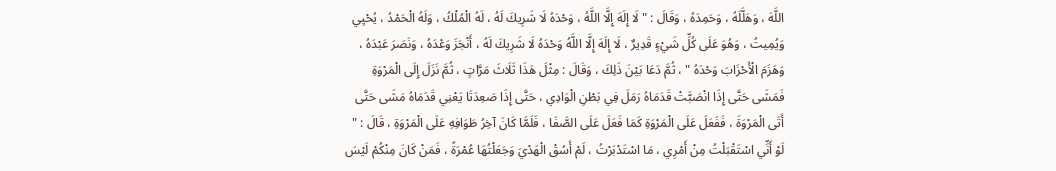اللَّهَ ، وَهَلَّلَهُ ، وَحَمِدَهُ ، وَقَالَ : " لَا إِلَهَ إِلَّا اللَّهُ ، وَحْدَهُ لَا شَرِيكَ لَهُ ، لَهُ الْمُلْكُ ، وَلَهُ الْحَمْدُ ، يُحْيِي وَيُمِيتُ ، وَهُوَ عَلَى كُلِّ شَيْءٍ قَدِيرٌ ، لَا إِلَهَ إِلَّا اللَّهُ وَحْدَهُ لَا شَرِيكَ لَهُ ، أَنْجَزَ وَعْدَهُ ، وَنَصَرَ عَبْدَهُ ، وَهَزَمَ الْأَحْزَابَ وَحْدَهُ " ، ثُمَّ دَعَا بَيْنَ ذَلِكَ ، وَقَالَ : مِثْلَ هَذَا ثَلَاثَ مَرَّاتٍ ، ثُمَّ نَزَلَ إِلَى الْمَرْوَةِ فَمَشَى حَتَّى إِذَا انْصَبَّتْ قَدَمَاهُ رَمَلَ فِي بَطْنِ الْوَادِي ، حَتَّى إِذَا صَعِدَتَا يَعْنِي قَدَمَاهُ مَشَى حَتَّى أَتَى الْمَرْوَةَ ، فَفَعَلَ عَلَى الْمَرْوَةِ كَمَا فَعَلَ عَلَى الصَّفَا ، فَلَمَّا كَانَ آخِرُ طَوَافِهِ عَلَى الْمَرْوَةِ ، قَالَ : " لَوْ أَنِّي اسْتَقْبَلْتُ مِنْ أَمْرِي ، مَا اسْتَدْبَرْتُ ، لَمْ أَسُقْ الْهَدْيَ وَجَعَلْتُهَا عُمْرَةً ، فَمَنْ كَانَ مِنْكُمْ لَيْسَ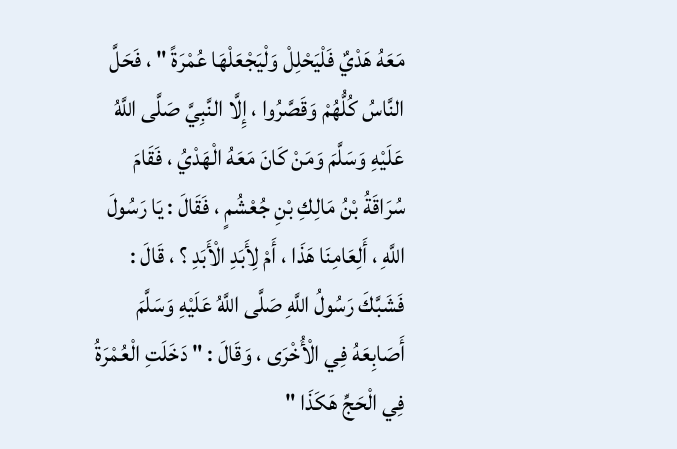مَعَهُ هَدْيٌ فَلْيَحْلِلْ وَلْيَجْعَلْهَا عُمْرَةً " ، فَحَلَّ النَّاسُ كُلُّهُمْ وَقَصَّرُوا ، إِلَّا النَّبِيَّ صَلَّى اللَّهُ عَلَيْهِ وَسَلَّمَ وَمَنْ كَانَ مَعَهُ الْهَدْيُ ، فَقَامَ سُرَاقَةُ بْنُ مَالِكِ بْنِ جُعْشُمٍ ، فَقَالَ : يَا رَسُولَ اللَّهِ ، أَلِعَامِنَا هَذَا ، أَمْ لِأَبَدِ الْأَبَدِ ؟ ، قَالَ : فَشَبَّكَ رَسُولُ اللَّهِ صَلَّى اللَّهُ عَلَيْهِ وَسَلَّمَ أَصَابِعَهُ فِي الْأُخْرَى ، وَقَالَ : " دَخَلَتِ الْعُمْرَةُ فِي الْحَجِّ هَكَذَا "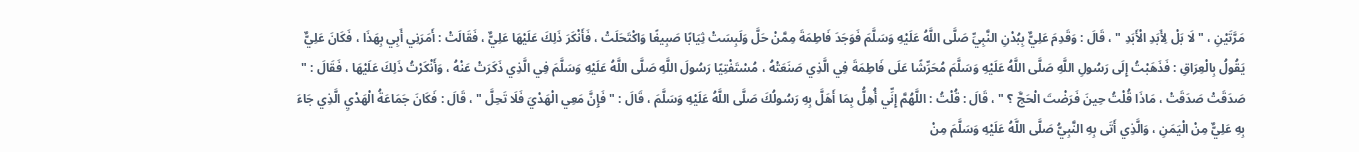مَرَّتَيْنِ ، " لَا بَلْ لِأَبَدِ الْأَبَدِ " ، قَالَ : وَقَدِمَ عَلِيٌّ بِبُدْنِ النَّبِيِّ صَلَّى اللَّهُ عَلَيْهِ وَسَلَّمَ فَوَجَدَ فَاطِمَةَ مِمَّنْ حَلَّ وَلَبِسَتْ ثِيَابًا صَبِيغًا وَاكْتَحَلَتْ ، فَأَنْكَرَ ذَلِكَ عَلَيْهَا عَلِيٌّ ، فَقَالَتْ : أَمَرَنِي أَبِي بِهَذَا ، فَكَانَ عَلِيٌّ يَقُولُ بِالْعِرَاقِ : فَذَهَبْتُ إِلَى رَسُولِ اللَّهِ صَلَّى اللَّهُ عَلَيْهِ وَسَلَّمَ مُحَرِّشًا عَلَى فَاطِمَةَ فِي الَّذِي صَنَعَتْهُ ، مُسْتَفْتِيًا رَسُولَ اللَّهِ صَلَّى اللَّهُ عَلَيْهِ وَسَلَّمَ فِي الَّذِي ذَكَرَتْ عَنْهُ ، وَأَنْكَرْتُ ذَلِكَ عَلَيْهَا ، فَقَالَ : " صَدَقَتْ صَدَقَتْ ، مَاذَا قُلْتُ حِينَ فَرَضْتَ الْحَجَّ ؟ " ، قَالَ : قُلْتُ : اللَّهُمَّ إِنِّي أُهِلُّ بِمَا أَهَلَّ بِهِ رَسُولُكَ صَلَّى اللَّهُ عَلَيْهِ وَسَلَّمَ ، قَالَ : " فَإِنَّ مَعِي الْهَدْيَ فَلَا تَحِلَّ " ، قَالَ : فَكَانَ جَمَاعَةُ الْهَدْيِ الَّذِي جَاءَ بِهِ عَلِيٌّ مِنْ الْيَمَنِ ، وَالَّذِي أَتَى بِهِ النَّبِيُّ صَلَّى اللَّهُ عَلَيْهِ وَسَلَّمَ مِنْ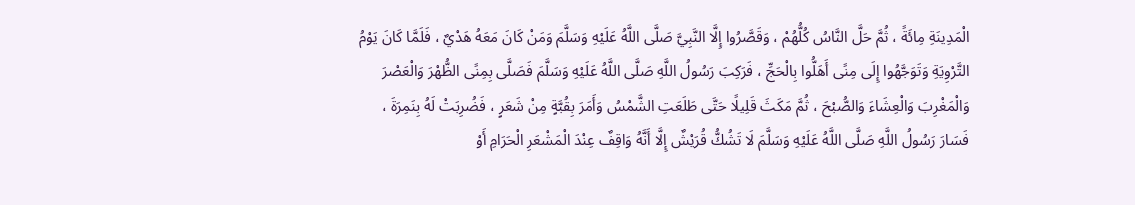الْمَدِينَةِ مِائَةً ، ثُمَّ حَلَّ النَّاسُ كُلُّهُمْ ، وَقَصَّرُوا إِلَّا النَّبِيَّ صَلَّى اللَّهُ عَلَيْهِ وَسَلَّمَ وَمَنْ كَانَ مَعَهُ هَدْيٌ ، فَلَمَّا كَانَ يَوْمُ التَّرْوِيَةِ وَتَوَجَّهُوا إِلَى مِنًى أَهَلُّوا بِالْحَجِّ ، فَرَكِبَ رَسُولُ اللَّهِ صَلَّى اللَّهُ عَلَيْهِ وَسَلَّمَ فَصَلَّى بِمِنًى الظُّهْرَ وَالْعَصْرَ وَالْمَغْرِبَ وَالْعِشَاءَ وَالصُّبْحَ ، ثُمَّ مَكَثَ قَلِيلًا حَتَّى طَلَعَتِ الشَّمْسُ وَأَمَرَ بِقُبَّةٍ مِنْ شَعَرٍ ، فَضُرِبَتْ لَهُ بِنَمِرَةَ ، فَسَارَ رَسُولُ اللَّهِ صَلَّى اللَّهُ عَلَيْهِ وَسَلَّمَ لَا تَشُكُّ قُرَيْشٌ إِلَّا أَنَّهُ وَاقِفٌ عِنْدَ الْمَشْعَرِ الْحَرَامِ أَوْ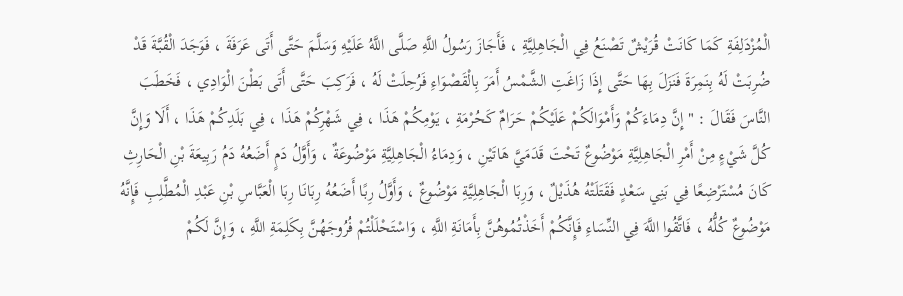الْمُزْدَلِفَةِ كَمَا كَانَتْ قُرَيْشٌ تَصْنَعُ فِي الْجَاهِلِيَّةِ ، فَأَجَازَ رَسُولُ اللَّهِ صَلَّى اللَّهُ عَلَيْهِ وَسَلَّمَ حَتَّى أَتَى عَرَفَةَ ، فَوَجَدَ الْقُبَّةَ قَدْ ضُرِبَتْ لَهُ بِنَمِرَةَ فَنَزَلَ بِهَا حَتَّى إِذَا زَاغَتِ الشَّمْسُ أَمَرَ بِالْقَصْوَاءِ فَرُحِلَتْ لَهُ ، فَرَكِبَ حَتَّى أَتَى بَطْنَ الْوَادِي ، فَخَطَبَ النَّاسَ فَقَالَ : " إِنَّ دِمَاءَكُمْ وَأَمْوَالَكُمْ عَلَيْكُمْ حَرَامٌ كَحُرْمَةِ ، يَوْمِكُمْ هَذَا ، فِي شَهْرِكُمْ هَذَا ، فِي بَلَدِكُمْ هَذَا ، أَلَا وَإِنَّ كُلَّ شَيْءٍ مِنْ أَمْرِ الْجَاهِلِيَّةِ مَوْضُوعٌ تَحْتَ قَدَمَيَّ هَاتَيْنِ ، وَدِمَاءُ الْجَاهِلِيَّةِ مَوْضُوعَةٌ ، وَأَوَّلُ دَمٍ أَضَعُهُ دَمُ رَبِيعَةَ بْنِ الْحَارِثِ كَانَ مُسْتَرْضِعًا فِي بَنِي سَعْدٍ فَقَتَلَتْهُ هُذَيْلٌ ، وَرِبَا الْجَاهِلِيَّةِ مَوْضُوعٌ ، وَأَوَّلُ رِبًا أَضَعُهُ رِبَانَا رِبَا الْعَبَّاسِ بْنِ عَبْدِ الْمُطَّلِبِ فَإِنَّهُ مَوْضُوعٌ كُلُّهُ ، فَاتَّقُوا اللَّهَ فِي النِّسَاءِ فَإِنَّكُمْ أَخَذْتُمُوهُنَّ بِأَمَانَةِ اللَّهِ ، وَاسْتَحْلَلْتُمْ فُرُوجَهُنَّ بِكَلِمَةِ اللَّهِ ، وَإِنَّ لَكُمْ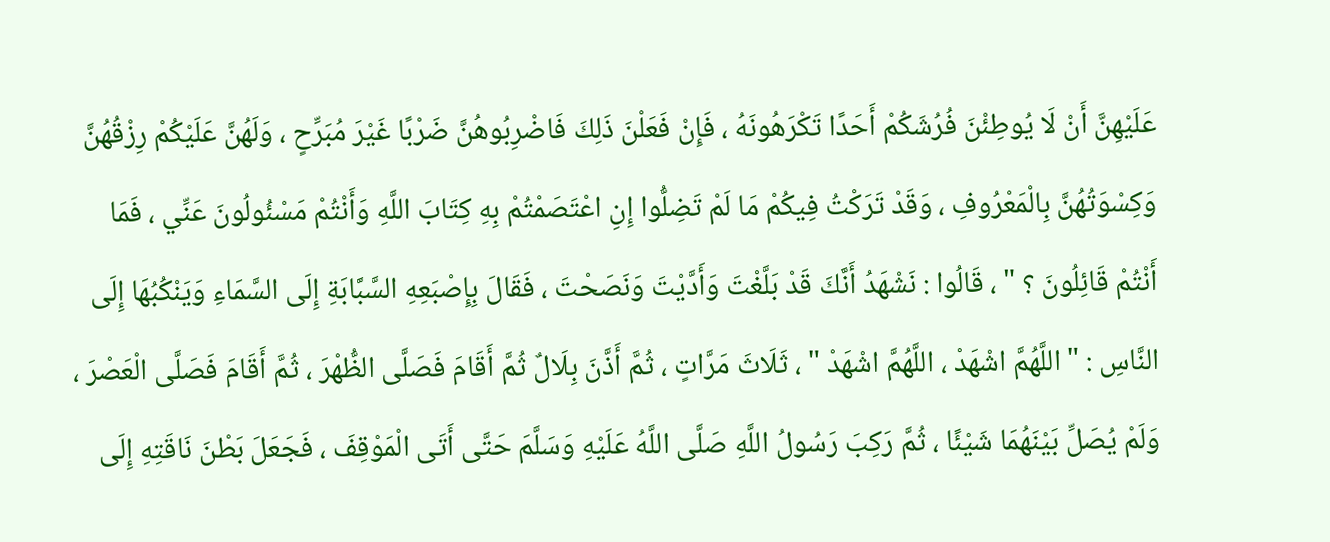عَلَيْهِنَّ أَنْ لَا يُوطِئْنَ فُرُشَكُمْ أَحَدًا تَكْرَهُونَهُ ، فَإِنْ فَعَلْنَ ذَلِكَ فَاضْرِبُوهُنَّ ضَرْبًا غَيْرَ مُبَرِّحٍ ، وَلَهُنَّ عَلَيْكُمْ رِزْقُهُنَّ وَكِسْوَتُهُنَّ بِالْمَعْرُوفِ ، وَقَدْ تَرَكْتُ فِيكُمْ مَا لَمْ تَضِلُّوا إِنِ اعْتَصَمْتُمْ بِهِ كِتَابَ اللَّهِ وَأَنْتُمْ مَسْئُولُونَ عَنِّي ، فَمَا أَنْتُمْ قَائِلُونَ ؟ " ، قَالُوا : نَشْهَدُ أَنَّكَ قَدْ بَلَّغْتَ وَأَدَّيْتَ وَنَصَحْتَ ، فَقَالَ بِإِصْبَعِهِ السَّبَّابَةِ إِلَى السَّمَاءِ وَيَنْكُبُهَا إِلَى النَّاسِ : " اللَّهُمَّ اشْهَدْ ، اللَّهُمَّ اشْهَدْ " ، ثَلَاثَ مَرَّاتٍ ، ثُمَّ أَذَّنَ بِلَالٌ ثُمَّ أَقَامَ فَصَلَّى الظُّهْرَ ، ثُمَّ أَقَامَ فَصَلَّى الْعَصْرَ ، وَلَمْ يُصَلِّ بَيْنَهُمَا شَيْئًا ، ثُمَّ رَكِبَ رَسُولُ اللَّهِ صَلَّى اللَّهُ عَلَيْهِ وَسَلَّمَ حَتَّى أَتَى الْمَوْقِفَ ، فَجَعَلَ بَطْنَ نَاقَتِهِ إِلَى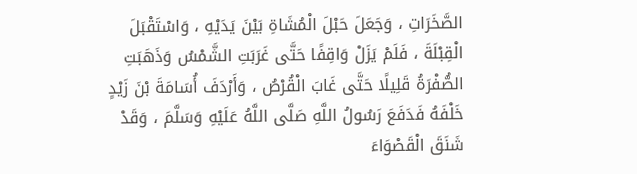الصَّخَرَاتِ ، وَجَعَلَ حَبْلَ الْمُشَاةِ بَيْنَ يَدَيْهِ ، وَاسْتَقْبَلَ الْقِبْلَةَ ، فَلَمْ يَزَلْ وَاقِفًا حَتَّى غَرَبَتِ الشَّمْسُ وَذَهَبَتِ الصُّفْرَةُ قَلِيلًا حَتَّى غَابَ الْقُرْصُ ، وَأَرْدَفَ أُسَامَةَ بْنَ زَيْدٍ خَلْفَهُ فَدَفَعَ رَسُولُ اللَّهِ صَلَّى اللَّهُ عَلَيْهِ وَسَلَّمَ ، وَقَدْ شَنَقَ الْقَصْوَاءَ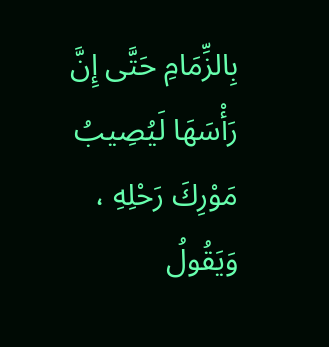بِالزِّمَامِ حَتَّى إِنَّ رَأْسَهَا لَيُصِيبُ مَوْرِكَ رَحْلِهِ ، وَيَقُولُ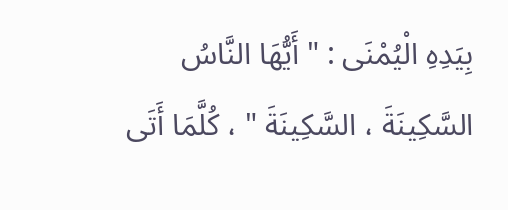بِيَدِهِ الْيُمْنَى : " أَيُّهَا النَّاسُ السَّكِينَةَ ، السَّكِينَةَ " ، كُلَّمَا أَتَى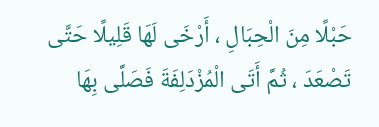حَبْلًا مِنَ الْحِبَالِ ، أَرْخَى لَهَا قَلِيلًا حَتَّى تَصْعَدَ ، ثُمَّ أَتَى الْمُزْدَلِفَةَ فَصَلَّى بِهَا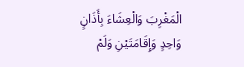الْمَغْرِبَ وَالْعِشَاءَ بِأَذَانٍ وَاحِدٍ وَإِقَامَتَيْنِ وَلَمْ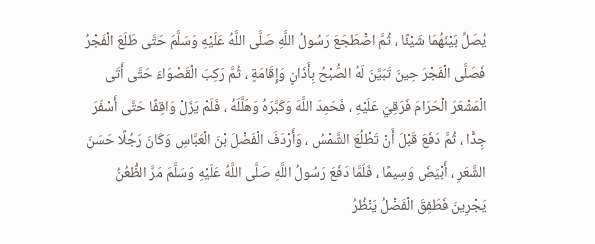يُصَلِّ بَيْنَهُمَا شَيْئًا ، ثُمَّ اضْطَجَعَ رَسُولُ اللَّهِ صَلَّى اللَّهُ عَلَيْهِ وَسَلَّمَ حَتَّى طَلَعَ الْفَجْرُ فَصَلَّى الْفَجْرَ حِينَ تَبَيَّنَ لَهُ الصُّبْحُ بِأَذَانٍ وَإِقَامَةٍ ، ثُمَّ رَكِبَ الْقَصْوَاءَ حَتَّى أَتَى الْمَشْعَرَ الْحَرَامَ فَرَقِيَ عَلَيْهِ ، فَحَمِدَ اللَّهَ وَكَبَّرَهُ وَهَلَّلَهُ ، فَلَمْ يَزَلْ وَاقِفًا حَتَّى أَسْفَرَ جِدًّا ، ثُمَّ دَفَعَ قَبْلَ أَنْ تَطْلُعَ الشَّمْسُ ، وَأَرْدَفَ الْفَضْلَ بْنَ الْعَبَّاسِ وَكَانَ رَجُلًا حَسَنَ الشَّعَرِ ، أَبْيَضَ وَسِيمًا ، فَلَمَّا دَفَعَ رَسُولُ اللَّهِ صَلَّى اللَّهُ عَلَيْهِ وَسَلَّمَ مَرَّ الظُّعُنُ يَجْرِينَ فَطَفِقَ الْفَضْلُ يَنْظُرُ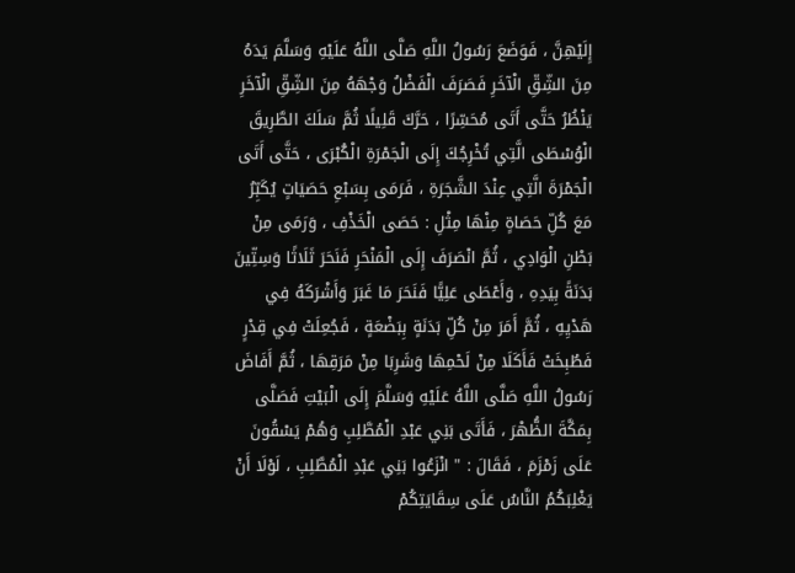إِلَيْهِنَّ ، فَوَضَعَ رَسُولُ اللَّهِ صَلَّى اللَّهُ عَلَيْهِ وَسَلَّمَ يَدَهُ مِنَ الشِّقِّ الْآخَرِ فَصَرَفَ الْفَضْلُ وَجْهَهُ مِنَ الشِّقِّ الْآخَرِ يَنْظُرُ حَتَّى أَتَى مُحَسِّرًا ، حَرَّكَ قَلِيلًا ثُمَّ سَلَكَ الطَّرِيقَ الْوُسْطَى الَّتِي تُخْرِجُكَ إِلَى الْجَمْرَةِ الْكُبْرَى ، حَتَّى أَتَى الْجَمْرَةَ الَّتِي عِنْدَ الشَّجَرَةِ ، فَرَمَى بِسَبْعِ حَصَيَاتٍ يُكَبِّرُ مَعَ كُلِّ حَصَاةٍ مِنْهَا مِثْلِ : حَصَى الْخَذْفِ ، وَرَمَى مِنْ بَطْنِ الْوَادِي ، ثُمَّ انْصَرَفَ إِلَى الْمَنْحَرِ فَنَحَرَ ثَلَاثًا وَسِتِّينَ بَدَنَةً بِيَدِهِ ، وَأَعْطَى عَلِيًّا فَنَحَرَ مَا غَبَرَ وَأَشْرَكَهُ فِي هَدْيِهِ ، ثُمَّ أَمَرَ مِنْ كُلِّ بَدَنَةٍ بِبَضْعَةٍ ، فَجُعِلَتْ فِي قِدْرٍ فَطُبِخَتْ فَأَكَلَا مِنْ لَحْمِهَا وَشَرِبَا مِنْ مَرَقِهَا ، ثُمَّ أَفَاضَ رَسُولُ اللَّهِ صَلَّى اللَّهُ عَلَيْهِ وَسَلَّمَ إِلَى الْبَيْتِ فَصَلَّى بِمَكَّةَ الظُّهْرَ ، فَأَتَى بَنِي عَبْدِ الْمُطَّلِبِ وَهُمْ يَسْقُونَ عَلَى زَمْزَمَ ، فَقَالَ : " انْزَعُوا بَنِي عَبْدِ الْمُطَّلِبِ ، لَوْلَا أَنْ يَغْلِبَكُمُ النَّاسُ عَلَى سِقَايَتِكُمْ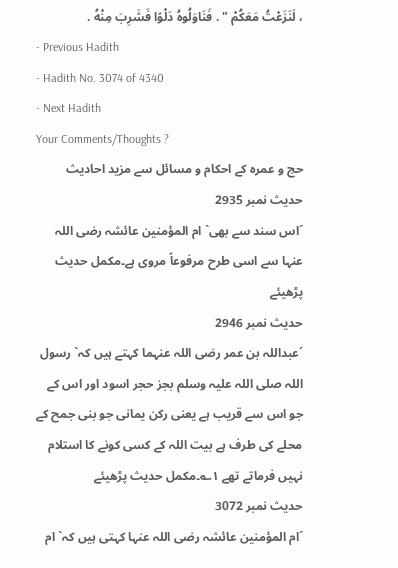، لَنَزَعْتُ مَعَكُمْ " . فَنَاوَلُوهُ دَلْوًا فَشَرِبَ مِنْهُ .
- Previous Hadith
- Hadith No. 3074 of 4340
- Next Hadith
Your Comments/Thoughts ?
حج و عمرہ کے احکام و مسائل سے مزید احادیث
حدیث نمبر 2935
´اس سند سے بھی` ام المؤمنین عائشہ رضی اللہ عنہا سے اسی طرح مرفوعاً مروی ہے۔مکمل حدیث پڑھیئے
حدیث نمبر 2946
´عبداللہ بن عمر رضی اللہ عنہما کہتے ہیں کہ` رسول اللہ صلی اللہ علیہ وسلم بجز حجر اسود اور اس کے جو اس سے قریب ہے یعنی رکن یمانی جو بنی جمح کے محلے کی طرف ہے بیت اللہ کے کسی کونے کا استلام نہیں فرماتے تھے ۱؎۔مکمل حدیث پڑھیئے
حدیث نمبر 3072
´ام المؤمنین عائشہ رضی اللہ عنہا کہتی ہیں کہ` ام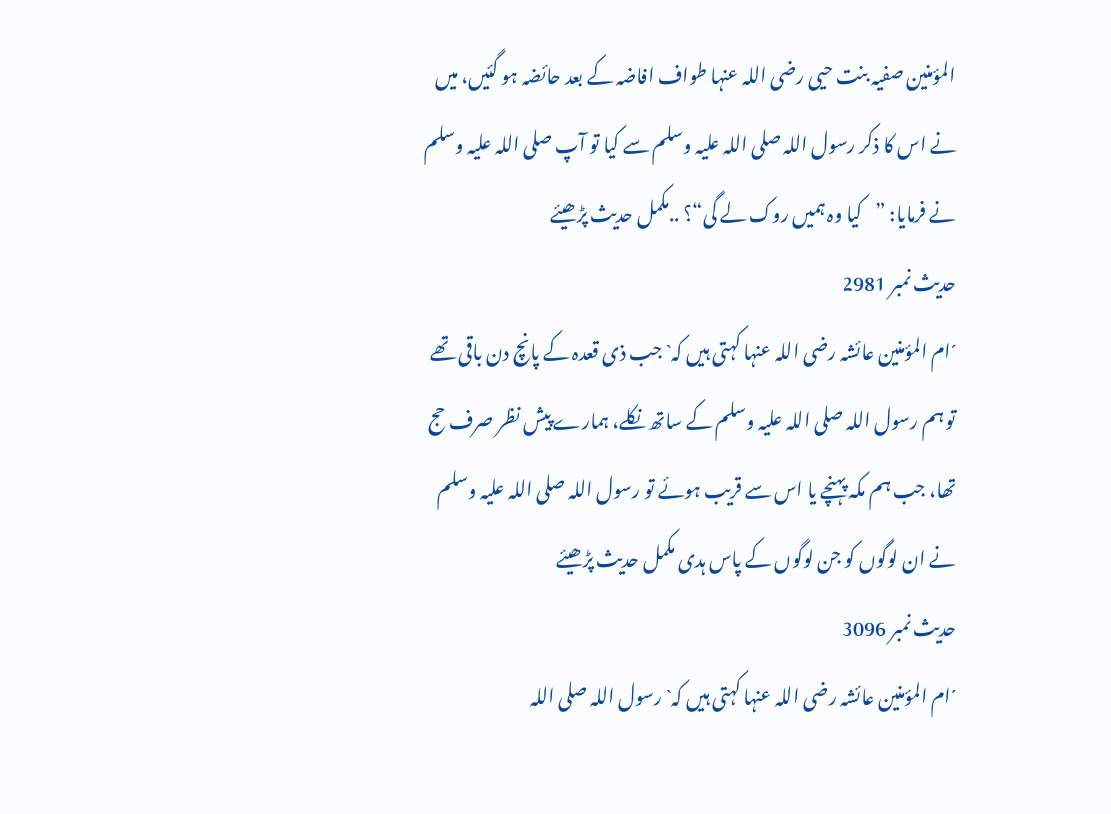المؤمنین صفیہ بنت حیی رضی اللہ عنہا طواف افاضہ کے بعد حائضہ ہو گئیں، میں نے اس کا ذکر رسول اللہ صلی اللہ علیہ وسلم سے کیا تو آپ صلی اللہ علیہ وسلم نے فرمایا: ”کیا وہ ہمیں روک لے گی“؟ ..مکمل حدیث پڑھیئے
حدیث نمبر 2981
´ام المؤمنین عائشہ رضی اللہ عنہا کہتی ہیں کہ` جب ذی قعدہ کے پانچ دن باقی تھے تو ہم رسول اللہ صلی اللہ علیہ وسلم کے ساتھ نکلے، ہمارے پیش نظر صرف حج تھا، جب ہم مکہ پہنچے یا اس سے قریب ہوئے تو رسول اللہ صلی اللہ علیہ وسلم نے ان لوگوں کو جن لوگوں کے پاس ہدی مکمل حدیث پڑھیئے
حدیث نمبر 3096
´ام المؤمنین عائشہ رضی اللہ عنہا کہتی ہیں کہ` رسول اللہ صلی اللہ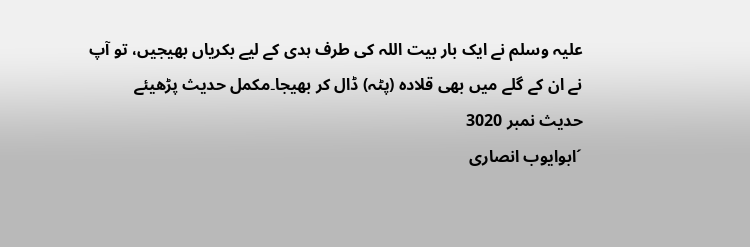علیہ وسلم نے ایک بار بیت اللہ کی طرف ہدی کے لیے بکریاں بھیجیں، تو آپ نے ان کے گلے میں بھی قلادہ (پٹہ) ڈال کر بھیجا۔مکمل حدیث پڑھیئے
حدیث نمبر 3020
´ابوایوب انصاری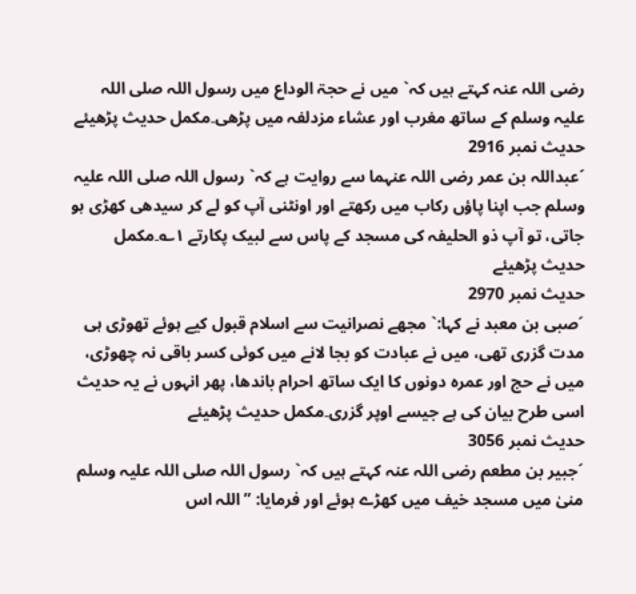رضی اللہ عنہ کہتے ہیں کہ` میں نے حجۃ الوداع میں رسول اللہ صلی اللہ علیہ وسلم کے ساتھ مغرب اور عشاء مزدلفہ میں پڑھی۔مکمل حدیث پڑھیئے
حدیث نمبر 2916
´عبداللہ بن عمر رضی اللہ عنہما سے روایت ہے کہ` رسول اللہ صلی اللہ علیہ وسلم جب اپنا پاؤں رکاب میں رکھتے اور اونٹنی آپ کو لے کر سیدھی کھڑی ہو جاتی، تو آپ ذو الحلیفہ کی مسجد کے پاس سے لبیک پکارتے ۱؎۔مکمل حدیث پڑھیئے
حدیث نمبر 2970
´صبی بن معبد نے کہا:` مجھے نصرانیت سے اسلام قبول کیے ہوئے تھوڑی ہی مدت گزری تھی، میں نے عبادت کو بجا لانے میں کوئی کسر باقی نہ چھوڑی، میں نے حج اور عمرہ دونوں کا ایک ساتھ احرام باندھا، پھر انہوں نے یہ حدیث اسی طرح بیان کی ہے جیسے اوپر گزری۔مکمل حدیث پڑھیئے
حدیث نمبر 3056
´جبیر بن مطعم رضی اللہ عنہ کہتے ہیں کہ` رسول اللہ صلی اللہ علیہ وسلم منیٰ میں مسجد خیف میں کھڑے ہوئے اور فرمایا: ”اللہ اس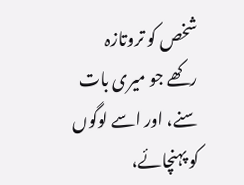شخص کو تروتازہ رکھے جو میری بات سنے، اور اسے لوگوں کو پہنچائے،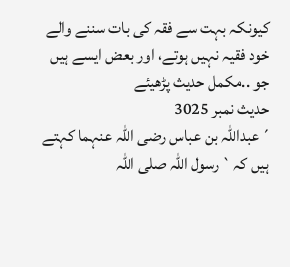کیونکہ بہت سے فقہ کی بات سننے والے خود فقیہ نہیں ہوتے، اور بعض ایسے ہیں جو ..مکمل حدیث پڑھیئے
حدیث نمبر 3025
´عبداللہ بن عباس رضی اللہ عنہما کہتے ہیں کہ` رسول اللہ صلی اللہ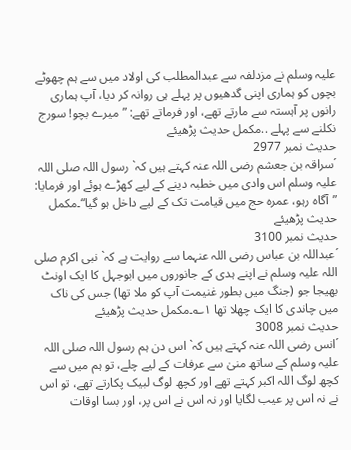علیہ وسلم نے مزدلفہ سے عبدالمطلب کی اولاد میں سے ہم چھوٹے بچوں کو ہماری اپنی گدھیوں پر پہلے ہی روانہ کر دیا، آپ ہماری رانوں پر آہستہ سے مارتے تھے، اور فرماتے تھے: ”میرے بچو! سورج نکلنے سے پہلے ..مکمل حدیث پڑھیئے
حدیث نمبر 2977
´سراقہ بن جعشم رضی اللہ عنہ کہتے ہیں کہ` رسول اللہ صلی اللہ علیہ وسلم اس وادی میں خطبہ دینے کے لیے کھڑے ہوئے اور فرمایا: ”آگاہ رہو، عمرہ حج میں قیامت تک کے لیے داخل ہو گیا“۔مکمل حدیث پڑھیئے
حدیث نمبر 3100
´عبداللہ بن عباس رضی اللہ عنہما سے روایت ہے کہ` نبی اکرم صلی اللہ علیہ وسلم نے اپنے ہدی کے جانوروں میں ابوجہل کا ایک اونٹ بھیجا جو (جنگ میں بطور غنیمت آپ کو ملا تھا) جس کی ناک میں چاندی کا ایک چھلا تھا ۱؎۔مکمل حدیث پڑھیئے
حدیث نمبر 3008
´انس رضی اللہ عنہ کہتے ہیں کہ` اس دن ہم رسول اللہ صلی اللہ علیہ وسلم کے ساتھ منیٰ سے عرفات کے لیے چلے، تو ہم میں سے کچھ لوگ اللہ اکبر کہتے تھے اور کچھ لوگ لبیک پکارتے تھے، تو اس نے نہ اس پر عیب لگایا اور نہ اس نے اس پر، اور بسا اوقات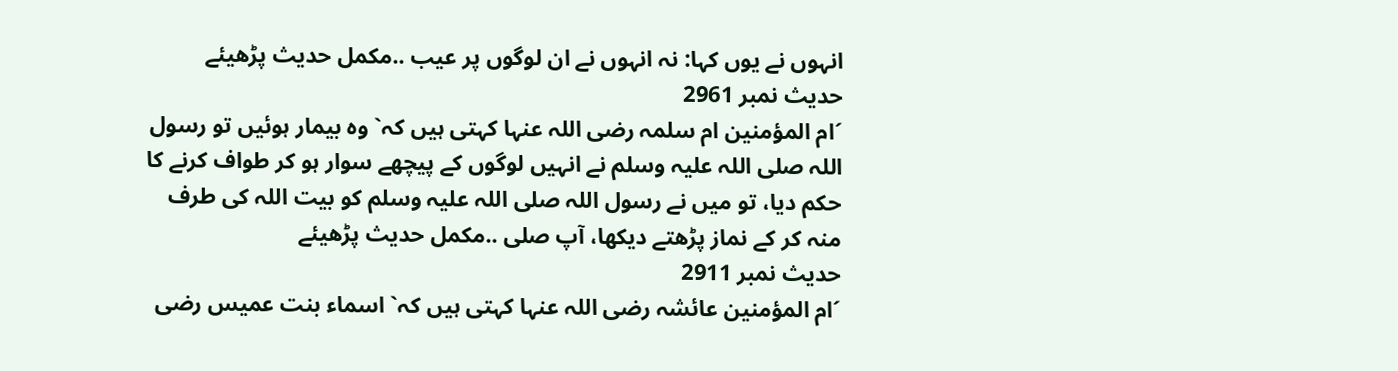انہوں نے یوں کہا: نہ انہوں نے ان لوگوں پر عیب ..مکمل حدیث پڑھیئے
حدیث نمبر 2961
´ام المؤمنین ام سلمہ رضی اللہ عنہا کہتی ہیں کہ` وہ بیمار ہوئیں تو رسول اللہ صلی اللہ علیہ وسلم نے انہیں لوگوں کے پیچھے سوار ہو کر طواف کرنے کا حکم دیا، تو میں نے رسول اللہ صلی اللہ علیہ وسلم کو بیت اللہ کی طرف منہ کر کے نماز پڑھتے دیکھا، آپ صلی ..مکمل حدیث پڑھیئے
حدیث نمبر 2911
´ام المؤمنین عائشہ رضی اللہ عنہا کہتی ہیں کہ` اسماء بنت عمیس رضی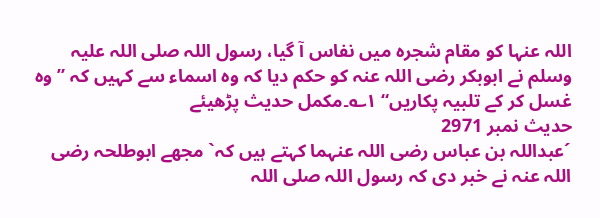اللہ عنہا کو مقام شجرہ میں نفاس آ گیا، رسول اللہ صلی اللہ علیہ وسلم نے ابوبکر رضی اللہ عنہ کو حکم دیا کہ وہ اسماء سے کہیں کہ ”وہ غسل کر کے تلبیہ پکاریں“ ۱؎۔مکمل حدیث پڑھیئے
حدیث نمبر 2971
´عبداللہ بن عباس رضی اللہ عنہما کہتے ہیں کہ` مجھے ابوطلحہ رضی اللہ عنہ نے خبر دی کہ رسول اللہ صلی اللہ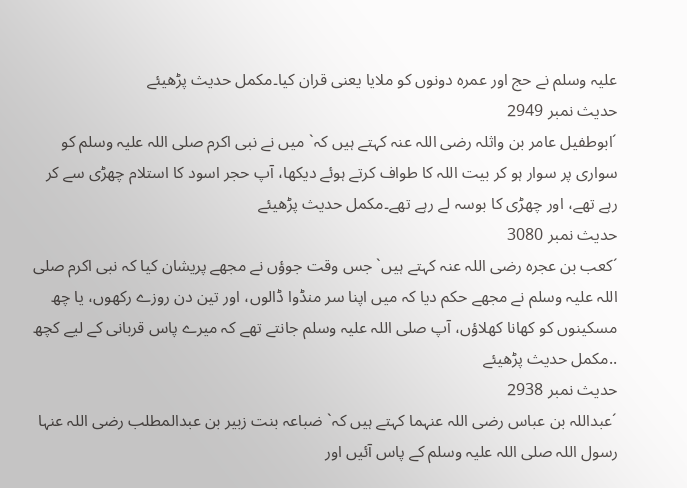علیہ وسلم نے حج اور عمرہ دونوں کو ملایا یعنی قران کیا۔مکمل حدیث پڑھیئے
حدیث نمبر 2949
´ابوطفیل عامر بن واثلہ رضی اللہ عنہ کہتے ہیں کہ` میں نے نبی اکرم صلی اللہ علیہ وسلم کو سواری پر سوار ہو کر بیت اللہ کا طواف کرتے ہوئے دیکھا، آپ حجر اسود کا استلام چھڑی سے کر رہے تھے، اور چھڑی کا بوسہ لے رہے تھے۔مکمل حدیث پڑھیئے
حدیث نمبر 3080
´کعب بن عجرہ رضی اللہ عنہ کہتے ہیں` جس وقت جوؤں نے مجھے پریشان کیا کہ نبی اکرم صلی اللہ علیہ وسلم نے مجھے حکم دیا کہ میں اپنا سر منڈوا ڈالوں، اور تین دن روزے رکھوں، یا چھ مسکینوں کو کھانا کھلاؤں، آپ صلی اللہ علیہ وسلم جانتے تھے کہ میرے پاس قربانی کے لیے کچھ ..مکمل حدیث پڑھیئے
حدیث نمبر 2938
´عبداللہ بن عباس رضی اللہ عنہما کہتے ہیں کہ` ضباعہ بنت زبیر بن عبدالمطلب رضی اللہ عنہا رسول اللہ صلی اللہ علیہ وسلم کے پاس آئیں اور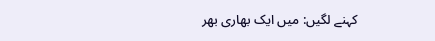کہنے لگیں: میں ایک بھاری بھر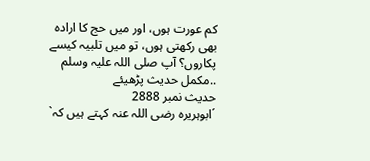کم عورت ہوں، اور میں حج کا ارادہ بھی رکھتی ہوں، تو میں تلبیہ کیسے پکاروں؟ آپ صلی اللہ علیہ وسلم ..مکمل حدیث پڑھیئے
حدیث نمبر 2888
´ابوہریرہ رضی اللہ عنہ کہتے ہیں کہ`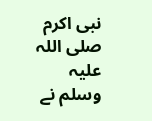نبی اکرم صلی اللہ علیہ وسلم نے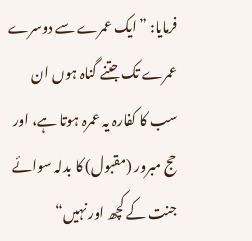فرمایا: ”ایک عمرے سے دوسرے عمرے تک جتنے گناہ ہوں ان سب کا کفارہ یہ عمرہ ہوتا ہے، اور حج مبرور (مقبول) کا بدلہ سوائے جنت کے کچھ اور نہیں“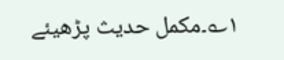۱؎۔مکمل حدیث پڑھیئے